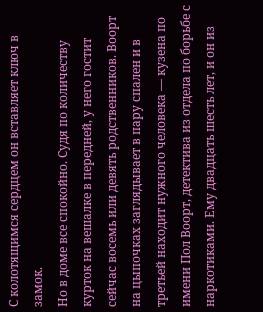С колотящимся сердцем он вставляет ключ в замок.
Но в доме все спокойно. Судя по количеству курток на вешалке в передней, у него гостит сейчас восемь или девять родственников. Воорт на цыпочках заглядывает в пару спален и в третьей находит нужного человека — кузена по имени Пол Воорт, детектива из отдела по борьбе с наркотиками. Ему двадцать шесть лет, и он из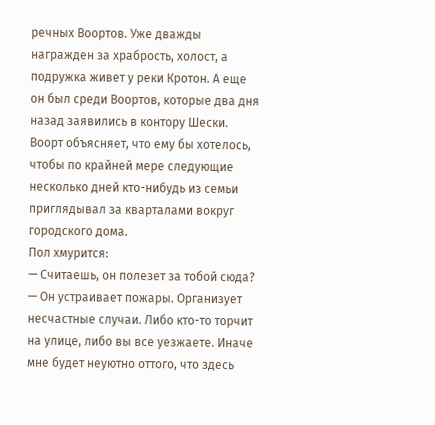речных Воортов. Уже дважды награжден за храбрость, холост, а подружка живет у реки Кротон. А еще он был среди Воортов, которые два дня назад заявились в контору Шески.
Воорт объясняет, что ему бы хотелось, чтобы по крайней мере следующие несколько дней кто-нибудь из семьи приглядывал за кварталами вокруг городского дома.
Пол хмурится:
— Считаешь, он полезет за тобой сюда?
— Он устраивает пожары. Организует несчастные случаи. Либо кто-то торчит на улице, либо вы все уезжаете. Иначе мне будет неуютно оттого, что здесь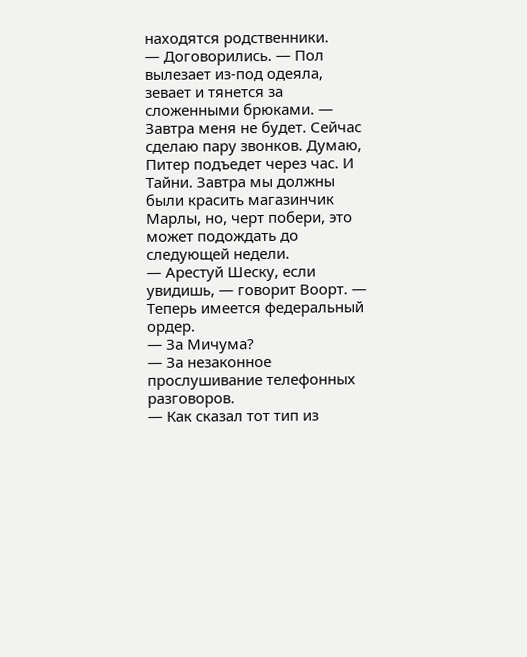находятся родственники.
— Договорились. — Пол вылезает из-под одеяла, зевает и тянется за сложенными брюками. — Завтра меня не будет. Сейчас сделаю пару звонков. Думаю, Питер подъедет через час. И Тайни. Завтра мы должны были красить магазинчик Марлы, но, черт побери, это может подождать до следующей недели.
— Арестуй Шеску, если увидишь, — говорит Воорт. — Теперь имеется федеральный ордер.
— За Мичума?
— За незаконное прослушивание телефонных разговоров.
— Как сказал тот тип из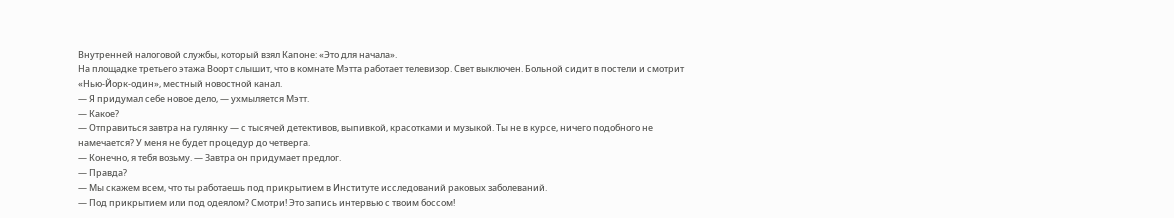Внутренней налоговой службы, который взял Капоне: «Это для начала».
На площадке третьего этажа Воорт слышит, что в комнате Мэтта работает телевизор. Свет выключен. Больной сидит в постели и смотрит «Нью-Йорк-один», местный новостной канал.
— Я придумал себе новое дело, — ухмыляется Мэтт.
— Какое?
— Отправиться завтра на гулянку — с тысячей детективов, выпивкой, красотками и музыкой. Ты не в курсе, ничего подобного не намечается? У меня не будет процедур до четверга.
— Конечно, я тебя возьму. — Завтра он придумает предлог.
— Правда?
— Мы скажем всем, что ты работаешь под прикрытием в Институте исследований раковых заболеваний.
— Под прикрытием или под одеялом? Смотри! Это запись интервью с твоим боссом!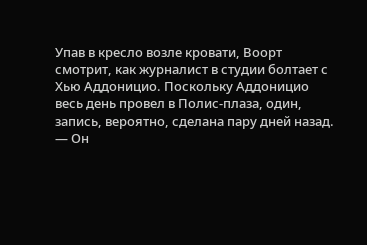Упав в кресло возле кровати, Воорт смотрит, как журналист в студии болтает с Хью Аддоницио. Поскольку Аддоницио весь день провел в Полис-плаза, один, запись, вероятно, сделана пару дней назад.
— Он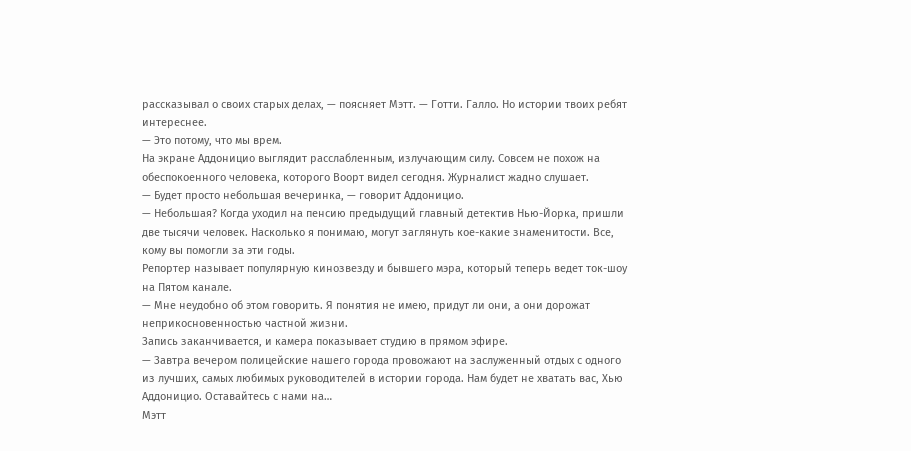рассказывал о своих старых делах, — поясняет Мэтт. — Готти. Галло. Но истории твоих ребят интереснее.
— Это потому, что мы врем.
На экране Аддоницио выглядит расслабленным, излучающим силу. Совсем не похож на обеспокоенного человека, которого Воорт видел сегодня. Журналист жадно слушает.
— Будет просто небольшая вечеринка, — говорит Аддоницио.
— Небольшая? Когда уходил на пенсию предыдущий главный детектив Нью-Йорка, пришли две тысячи человек. Насколько я понимаю, могут заглянуть кое-какие знаменитости. Все, кому вы помогли за эти годы.
Репортер называет популярную кинозвезду и бывшего мэра, который теперь ведет ток-шоу на Пятом канале.
— Мне неудобно об этом говорить. Я понятия не имею, придут ли они, а они дорожат неприкосновенностью частной жизни.
Запись заканчивается, и камера показывает студию в прямом эфире.
— Завтра вечером полицейские нашего города провожают на заслуженный отдых с одного из лучших, самых любимых руководителей в истории города. Нам будет не хватать вас, Хью Аддоницио. Оставайтесь с нами на…
Мэтт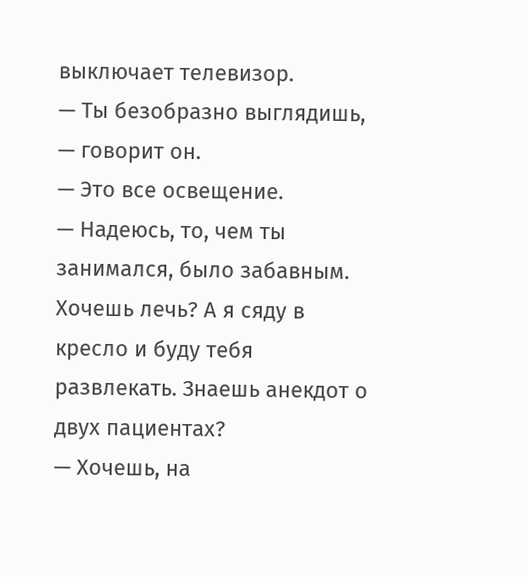выключает телевизор.
— Ты безобразно выглядишь, — говорит он.
— Это все освещение.
— Надеюсь, то, чем ты занимался, было забавным. Хочешь лечь? А я сяду в кресло и буду тебя развлекать. Знаешь анекдот о двух пациентах?
— Хочешь, на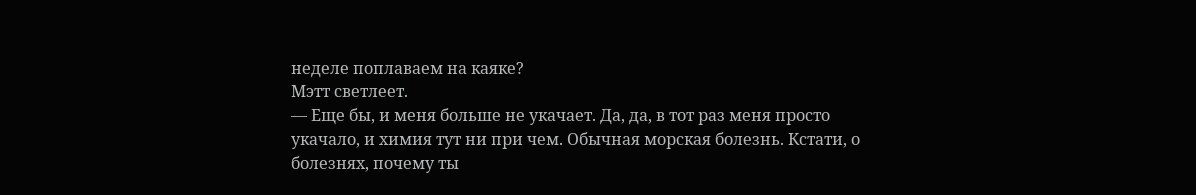неделе поплаваем на каяке?
Мэтт светлеет.
— Еще бы, и меня больше не укачает. Да, да, в тот раз меня просто укачало, и химия тут ни при чем. Обычная морская болезнь. Кстати, о болезнях, почему ты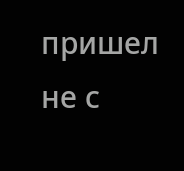пришел не с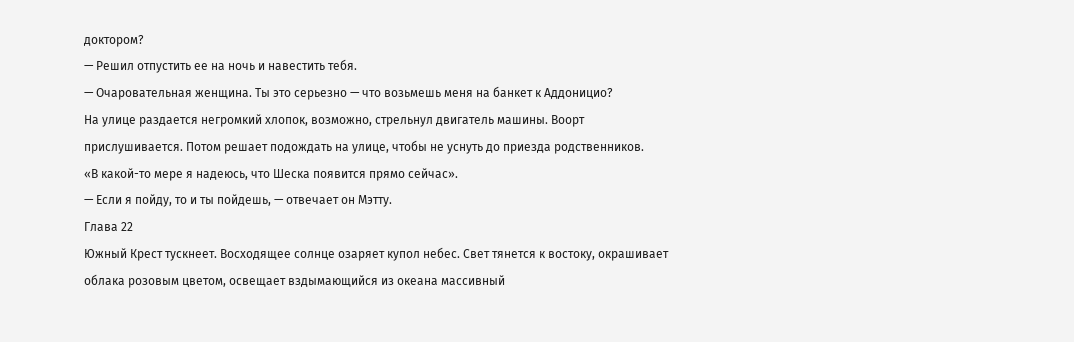доктором?
— Решил отпустить ее на ночь и навестить тебя.
— Очаровательная женщина. Ты это серьезно — что возьмешь меня на банкет к Аддоницио?
На улице раздается негромкий хлопок, возможно, стрельнул двигатель машины. Воорт прислушивается. Потом решает подождать на улице, чтобы не уснуть до приезда родственников.
«В какой-то мере я надеюсь, что Шеска появится прямо сейчас».
— Если я пойду, то и ты пойдешь, — отвечает он Мэтту.
Глава 22
Южный Крест тускнеет. Восходящее солнце озаряет купол небес. Свет тянется к востоку, окрашивает облака розовым цветом, освещает вздымающийся из океана массивный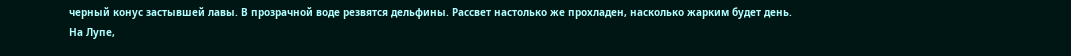черный конус застывшей лавы. В прозрачной воде резвятся дельфины. Рассвет настолько же прохладен, насколько жарким будет день.
На Лупе,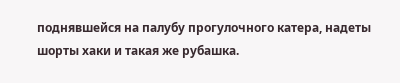поднявшейся на палубу прогулочного катера, надеты шорты хаки и такая же рубашка.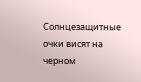Солнцезащитные очки висят на черном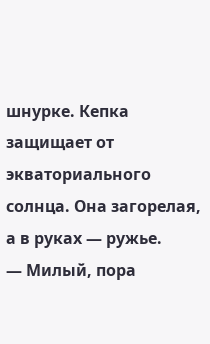шнурке. Кепка защищает от экваториального солнца. Она загорелая, а в руках — ружье.
— Милый, пора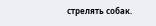стрелять собак.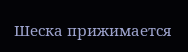Шеска прижимается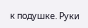к подушке. Руки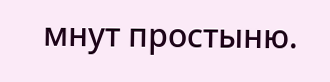мнут простыню.